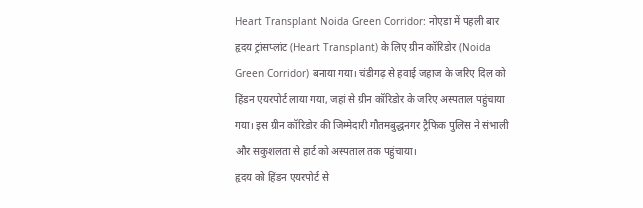Heart Transplant Noida Green Corridor: नोएडा में पहली बार हृदय ट्रांसप्लांट (Heart Transplant) के लिए ग्रीन कॉरिडोर (Noida Green Corridor) बनाया गया। चंडीगढ़ से हवाई जहाज के जरिए दिल को हिंडन एयरपोर्ट लाया गया, जहां से ग्रीन कॉरिडोर के जरिए अस्पताल पहुंचाया गया। इस ग्रीन कॉरिडोर की जिम्मेदारी गौतमबुद्धनगर ट्रैफिक पुलिस ने संभाली और सकुशलता से हार्ट को अस्पताल तक पहुंचाया।
हृदय को हिंडन एयरपोर्ट से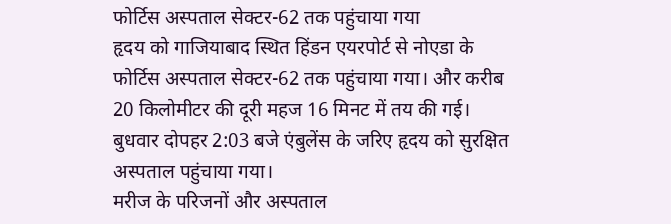फोर्टिस अस्पताल सेक्टर-62 तक पहुंचाया गया
हृदय को गाजियाबाद स्थित हिंडन एयरपोर्ट से नोएडा के फोर्टिस अस्पताल सेक्टर-62 तक पहुंचाया गया। और करीब 20 किलोमीटर की दूरी महज 16 मिनट में तय की गई। बुधवार दोपहर 2:03 बजे एंबुलेंस के जरिए हृदय को सुरक्षित अस्पताल पहुंचाया गया।
मरीज के परिजनों और अस्पताल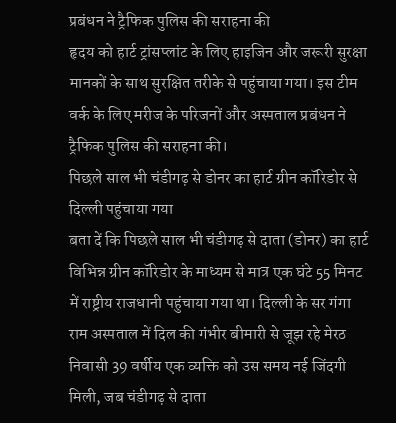प्रबंधन ने ट्रैफिक पुलिस की सराहना की
हृदय को हार्ट ट्रांसप्लांट के लिए हाइजिन और जरूरी सुरक्षा मानकों के साथ सुरक्षित तरीके से पहुंचाया गया। इस टीम वर्क के लिए मरीज के परिजनों और अस्पताल प्रबंधन ने ट्रैफिक पुलिस की सराहना की।
पिछले साल भी चंडीगढ़ से डोनर का हार्ट ग्रीन कॉरिडोर से दिल्ली पहुंचाया गया
बता दें कि पिछले साल भी चंडीगढ़ से दाता (डोनर) का हार्ट विभिन्न ग्रीन कॉरिडोर के माध्यम से मात्र एक घंटे 55 मिनट में राष्ट्रीय राजधानी पहुंचाया गया था। दिल्ली के सर गंगा राम अस्पताल में दिल की गंभीर बीमारी से जूझ रहे मेरठ निवासी 39 वर्षीय एक व्यक्ति को उस समय नई जिंदगी मिली, जब चंडीगढ़ से दाता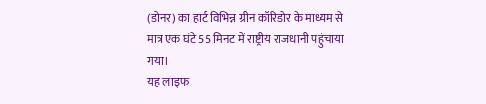(डोनर) का हार्ट विभिन्न ग्रीन कॉरिडोर के माध्यम से मात्र एक घंटे 55 मिनट में राष्ट्रीय राजधानी पहुंचाया गया।
यह लाइफ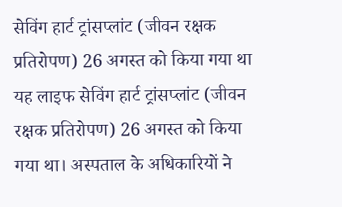सेविंग हार्ट ट्रांसप्लांट (जीवन रक्षक प्रतिरोपण) 26 अगस्त को किया गया था
यह लाइफ सेविंग हार्ट ट्रांसप्लांट (जीवन रक्षक प्रतिरोपण) 26 अगस्त को किया गया था। अस्पताल के अधिकारियों ने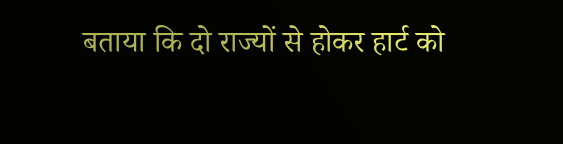बताया कि दो राज्यों से होकर हार्ट को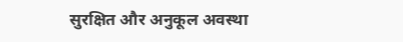सुरक्षित और अनुकूल अवस्था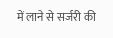में लाने से सर्जरी की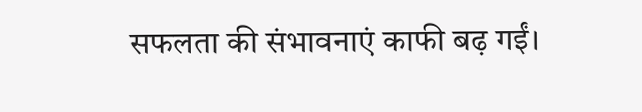सफलता की संभावनाएं काफी बढ़ गईं।